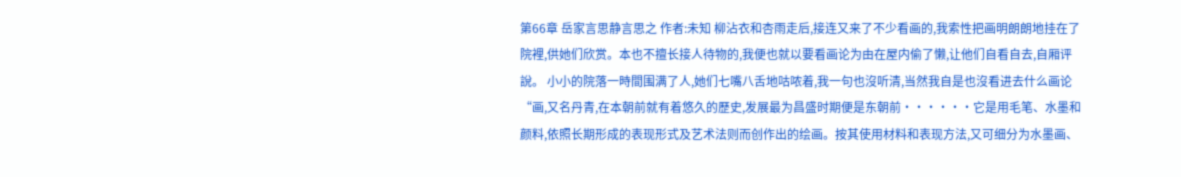第66章 岳家言思静言思之 作者:未知 柳沾衣和杏雨走后,接连又来了不少看画的,我索性把画明朗朗地挂在了院裡,供她们欣赏。本也不擅长接人待物的,我便也就以要看画论为由在屋内偷了懒,让他们自看自去,自厢评說。 小小的院落一時間围满了人,她们七嘴八舌地咕哝着,我一句也沒听清,当然我自是也沒看进去什么画论“画,又名丹青,在本朝前就有着悠久的歷史,发展最为昌盛时期便是东朝前······它是用毛笔、水墨和颜料,依照长期形成的表现形式及艺术法则而创作出的绘画。按其使用材料和表现方法,又可细分为水墨画、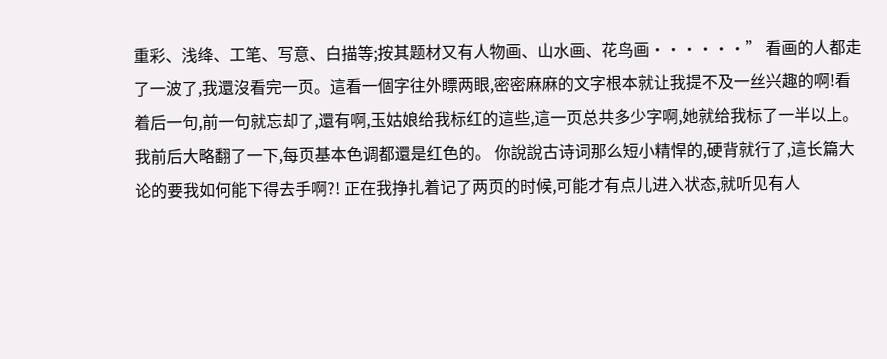重彩、浅绛、工笔、写意、白描等;按其题材又有人物画、山水画、花鸟画······” 看画的人都走了一波了,我還沒看完一页。這看一個字往外瞟两眼,密密麻麻的文字根本就让我提不及一丝兴趣的啊!看着后一句,前一句就忘却了,還有啊,玉姑娘给我标红的這些,這一页总共多少字啊,她就给我标了一半以上。我前后大略翻了一下,每页基本色调都還是红色的。 你說說古诗词那么短小精悍的,硬背就行了,這长篇大论的要我如何能下得去手啊?! 正在我挣扎着记了两页的时候,可能才有点儿进入状态,就听见有人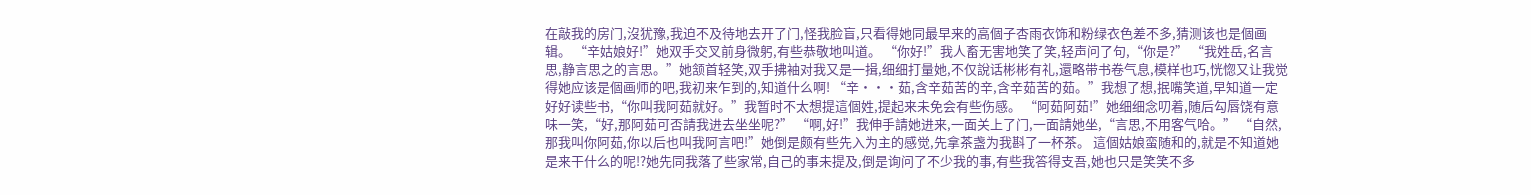在敲我的房门,沒犹豫,我迫不及待地去开了门,怪我脸盲,只看得她同最早来的高個子杏雨衣饰和粉绿衣色差不多,猜测该也是個画辑。 “辛姑娘好!”她双手交叉前身微躬,有些恭敬地叫道。 “你好!”我人畜无害地笑了笑,轻声问了句,“你是?” “我姓岳,名言思,静言思之的言思。”她颔首轻笑,双手拂袖对我又是一揖,细细打量她,不仅說话彬彬有礼,還略带书卷气息,模样也巧,恍惚又让我觉得她应该是個画师的吧,我初来乍到的,知道什么啊! “辛···茹,含辛茹苦的辛,含辛茹苦的茹。”我想了想,抿嘴笑道,早知道一定好好读些书,“你叫我阿茹就好。”我暂时不太想提這個姓,提起来未免会有些伤感。 “阿茹阿茹!”她细细念叨着,随后勾唇饶有意味一笑,“好,那阿茹可否請我进去坐坐呢?” “啊,好!”我伸手請她进来,一面关上了门,一面請她坐,“言思,不用客气哈。” “自然,那我叫你阿茹,你以后也叫我阿言吧!”她倒是颇有些先入为主的感觉,先拿茶盏为我斟了一杯茶。 這個姑娘蛮随和的,就是不知道她是来干什么的呢!?她先同我落了些家常,自己的事未提及,倒是询问了不少我的事,有些我答得支吾,她也只是笑笑不多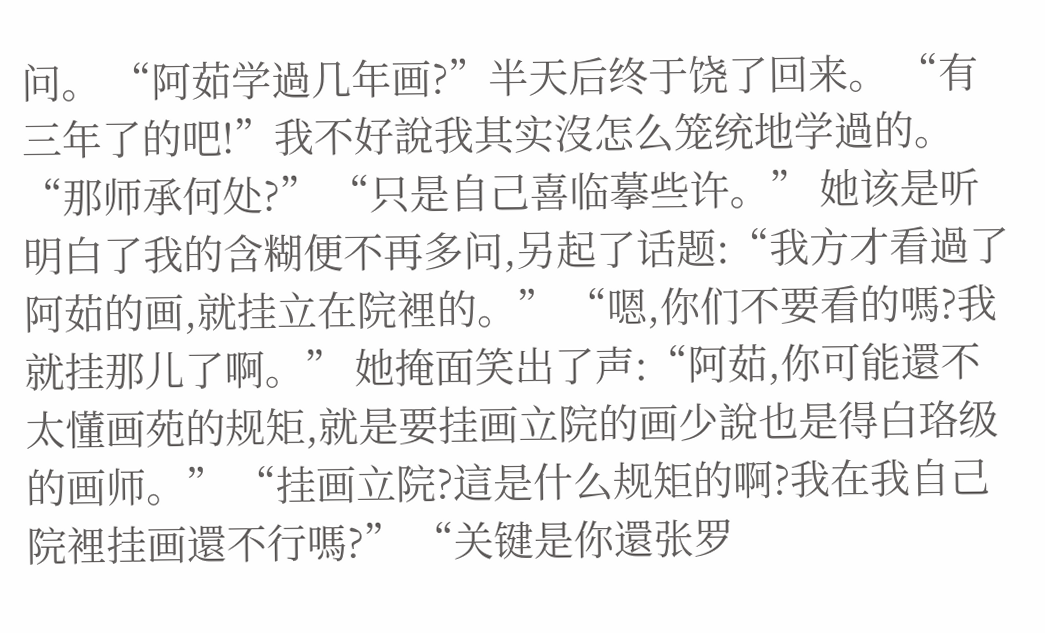问。 “阿茹学過几年画?”半天后终于饶了回来。 “有三年了的吧!”我不好說我其实沒怎么笼统地学過的。 “那师承何处?” “只是自己喜临摹些许。” 她该是听明白了我的含糊便不再多问,另起了话题:“我方才看過了阿茹的画,就挂立在院裡的。” “嗯,你们不要看的嗎?我就挂那儿了啊。” 她掩面笑出了声:“阿茹,你可能還不太懂画苑的规矩,就是要挂画立院的画少說也是得白珞级的画师。” “挂画立院?這是什么规矩的啊?我在我自己院裡挂画還不行嗎?” “关键是你還张罗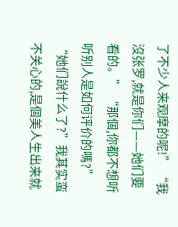了不少人来观摩的呢!” “我沒张罗,就是你们——她们要看的。” “那個,你都不想听听别人是如何评价的嗎?” “她们說什么了?”我其实蛮不关心的,是個美人生出来就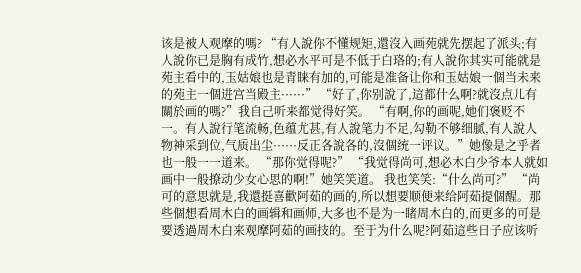该是被人观摩的嗎? “有人說你不懂规矩,還沒入画苑就先摆起了派头;有人說你已是胸有成竹,想必水平可是不低于白珞的;有人說你其实可能就是苑主看中的,玉姑娘也是青睐有加的,可能是准备让你和玉姑娘一個当未来的苑主一個进宫当殿主······” “好了,你别說了,這都什么啊?就沒点儿有關於画的嗎?”我自己听来都觉得好笑。 “有啊,你的画呢,她们褒贬不一。有人說行笔流畅,色蕴尤甚,有人說笔力不足,勾勒不够细腻,有人說人物神采到位,气质出尘······反正各說各的,沒個统一评议。”她像是之乎者也一般一一道来。 “那你觉得呢?” “我觉得尚可,想必木白少爷本人就如画中一般撩动少女心思的啊!”她笑笑道。 我也笑笑:“什么尚可?” “尚可的意思就是,我還挺喜歡阿茹的画的,所以想要顺便来给阿茹提個醒。那些個想看周木白的画辑和画师,大多也不是为一睹周木白的,而更多的可是要透過周木白来观摩阿茹的画技的。至于为什么呢?阿茹這些日子应该听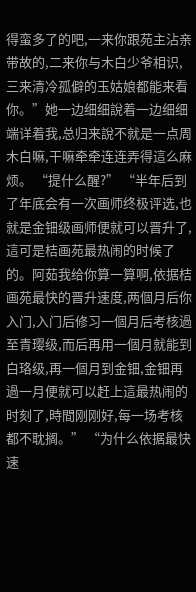得蛮多了的吧,一来你跟苑主沾亲带故的,二来你与木白少爷相识,三来清冷孤僻的玉姑娘都能来看你。”她一边细细說着一边细细端详着我,总归来說不就是一点周木白嘛,干嘛牵牵连连弄得這么麻烦。 “提什么醒?” “半年后到了年底会有一次画师终极评选,也就是金钿级画师便就可以晋升了,這可是桔画苑最热闹的时候了的。阿茹我给你算一算啊,依据桔画苑最快的晋升速度,两個月后你入门,入门后修习一個月后考核過至青璎级,而后再用一個月就能到白珞级,再一個月到金钿,金钿再過一月便就可以赶上這最热闹的时刻了,時間刚刚好,每一场考核都不耽搁。” “为什么依据最快速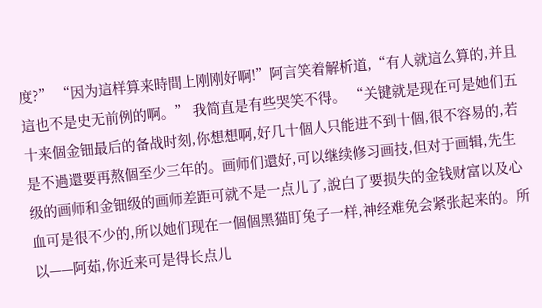度?” “因为這样算来時間上刚刚好啊!”阿言笑着解析道,“有人就這么算的,并且這也不是史无前例的啊。” 我简直是有些哭笑不得。 “关键就是现在可是她们五十来個金钿最后的备战时刻,你想想啊,好几十個人只能进不到十個,很不容易的,若是不過還要再熬個至少三年的。画师们還好,可以继续修习画技,但对于画辑,先生级的画师和金钿级的画师差距可就不是一点儿了,說白了要损失的金钱财富以及心血可是很不少的,所以她们现在一個個黑猫盯兔子一样,神经难免会紧张起来的。所以——阿茹,你近来可是得长点儿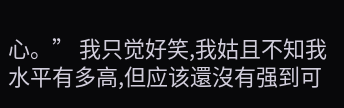心。” 我只觉好笑,我姑且不知我水平有多高,但应该還沒有强到可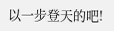以一步登天的吧!